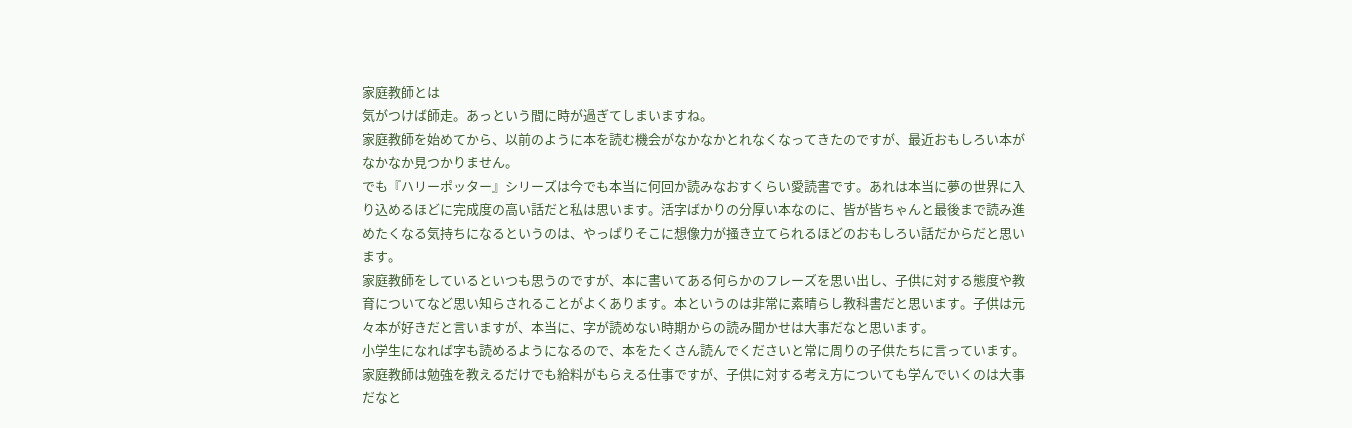家庭教師とは
気がつけば師走。あっという間に時が過ぎてしまいますね。
家庭教師を始めてから、以前のように本を読む機会がなかなかとれなくなってきたのですが、最近おもしろい本がなかなか見つかりません。
でも『ハリーポッター』シリーズは今でも本当に何回か読みなおすくらい愛読書です。あれは本当に夢の世界に入り込めるほどに完成度の高い話だと私は思います。活字ばかりの分厚い本なのに、皆が皆ちゃんと最後まで読み進めたくなる気持ちになるというのは、やっぱりそこに想像力が掻き立てられるほどのおもしろい話だからだと思います。
家庭教師をしているといつも思うのですが、本に書いてある何らかのフレーズを思い出し、子供に対する態度や教育についてなど思い知らされることがよくあります。本というのは非常に素晴らし教科書だと思います。子供は元々本が好きだと言いますが、本当に、字が読めない時期からの読み聞かせは大事だなと思います。
小学生になれば字も読めるようになるので、本をたくさん読んでくださいと常に周りの子供たちに言っています。家庭教師は勉強を教えるだけでも給料がもらえる仕事ですが、子供に対する考え方についても学んでいくのは大事だなと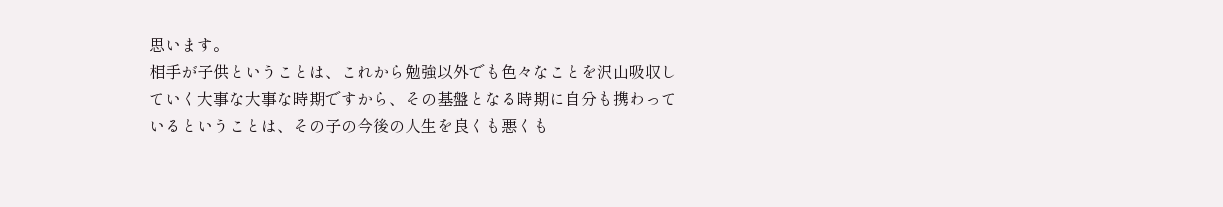思います。
相手が子供ということは、これから勉強以外でも色々なことを沢山吸収していく大事な大事な時期ですから、その基盤となる時期に自分も携わっているということは、その子の今後の人生を良くも悪くも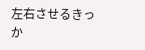左右させるきっか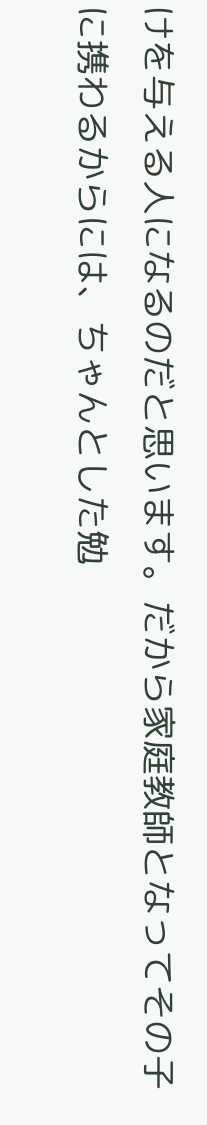けを与える人になるのだと思います。だから家庭教師となってその子に携わるからには、ちゃんとした勉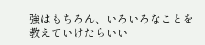強はもちろん、いろいろなことを教えていけたらいい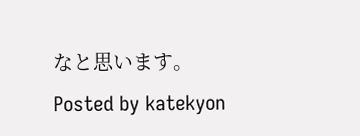なと思います。
Posted by katekyon